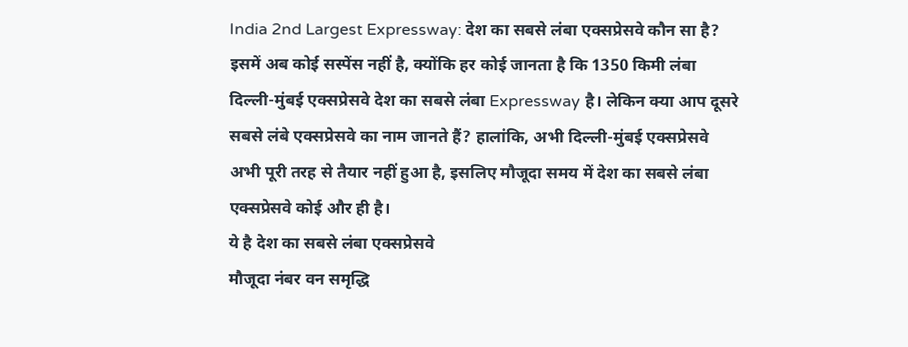India 2nd Largest Expressway: देश का सबसे लंबा एक्सप्रेसवे कौन सा है? इसमें अब कोई सस्पेंस नहीं है, क्योंकि हर कोई जानता है कि 1350 किमी लंबा दिल्ली-मुंबई एक्सप्रेसवे देश का सबसे लंबा Expressway है। लेकिन क्या आप दूसरे सबसे लंबे एक्सप्रेसवे का नाम जानते हैं? हालांकि, अभी दिल्ली-मुंबई एक्सप्रेसवे अभी पूरी तरह से तैयार नहीं हुआ है, इसलिए मौजूदा समय में देश का सबसे लंबा एक्सप्रेसवे कोई और ही है।
ये है देश का सबसे लंबा एक्सप्रेसवे
मौजूदा नंबर वन समृद्धि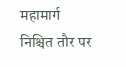महामार्ग
निश्चित तौर पर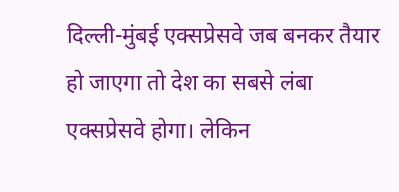दिल्ली-मुंबई एक्सप्रेसवे जब बनकर तैयार हो जाएगा तो देश का सबसे लंबा एक्सप्रेसवे होगा। लेकिन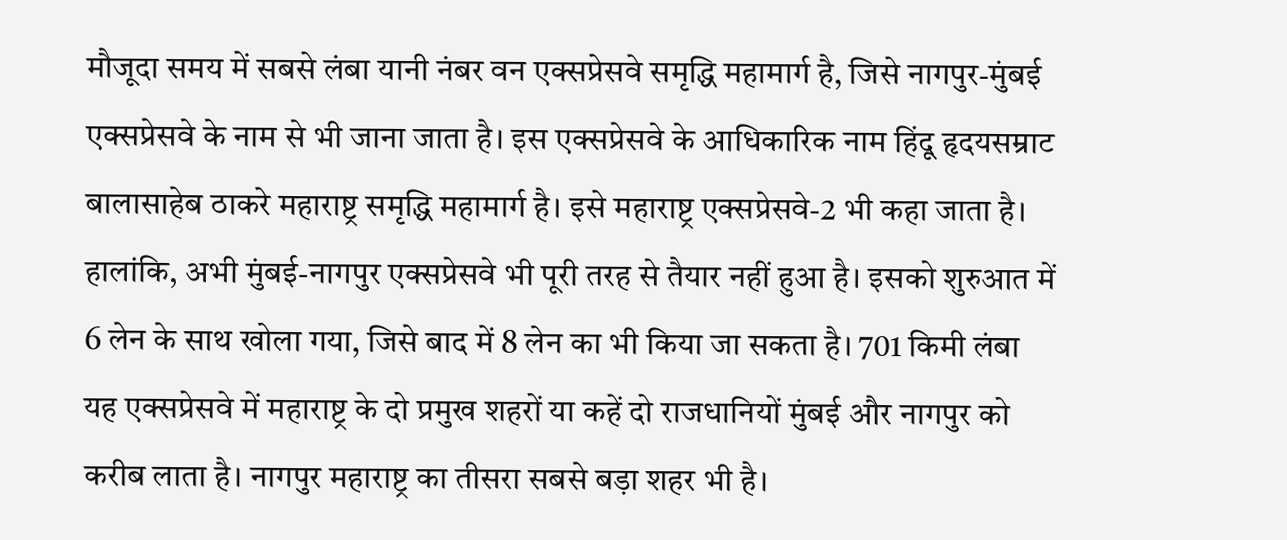मौजूदा समय में सबसे लंबा यानी नंबर वन एक्सप्रेसवे समृद्धि महामार्ग है, जिसे नागपुर-मुंबई एक्सप्रेसवे के नाम से भी जाना जाता है। इस एक्सप्रेसवे के आधिकारिक नाम हिंदू हृदयसम्राट बालासाहेब ठाकरे महाराष्ट्र समृद्धि महामार्ग है। इसे महाराष्ट्र एक्सप्रेसवे-2 भी कहा जाता है।
हालांकि, अभी मुंबई-नागपुर एक्सप्रेसवे भी पूरी तरह से तैयार नहीं हुआ है। इसको शुरुआत में 6 लेन के साथ खोला गया, जिसे बाद में 8 लेन का भी किया जा सकता है। 701 किमी लंबा यह एक्सप्रेसवे में महाराष्ट्र के दो प्रमुख शहरों या कहें दो राजधानियों मुंबई और नागपुर को करीब लाता है। नागपुर महाराष्ट्र का तीसरा सबसे बड़ा शहर भी है।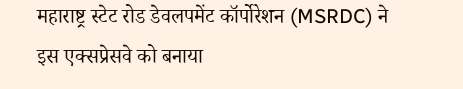महाराष्ट्र स्टेट रोड डेवलपमेंट कॉर्पोरेशन (MSRDC) ने इस एक्सप्रेसवे को बनाया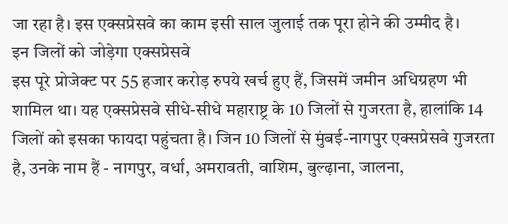जा रहा है। इस एक्सप्रेसवे का काम इसी साल जुलाई तक पूरा होने की उम्मीद है।
इन जिलों को जोड़ेगा एक्सप्रेसवे
इस पूरे प्रोजेक्ट पर 55 हजार करोड़ रुपये खर्च हुए हैं, जिसमें जमीन अधिग्रहण भी शामिल था। यह एक्सप्रेसवे सीधे-सीधे महाराष्ट्र के 10 जिलों से गुजरता है, हालांकि 14 जिलों को इसका फायदा पहुंचता है। जिन 10 जिलों से मुंबई-नागपुर एक्सप्रेसवे गुजरता है, उनके नाम हैं - नागपुर, वर्धा, अमरावती, वाशिम, बुल्ढ़ाना, जालना,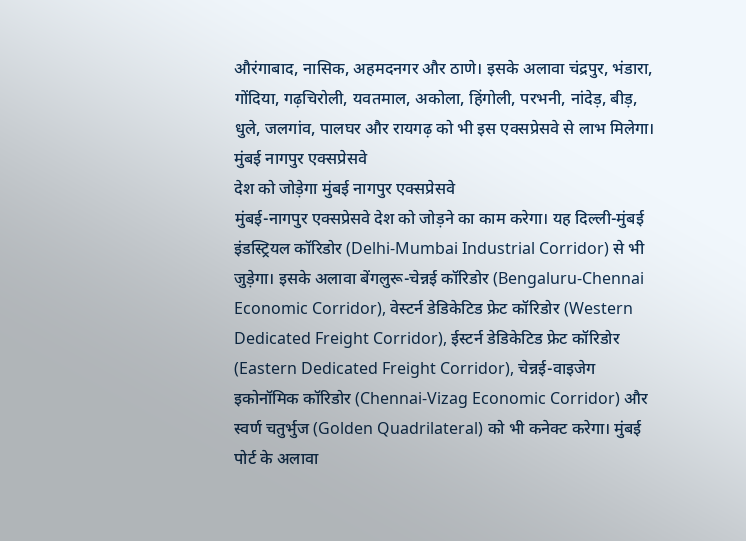औरंगाबाद, नासिक, अहमदनगर और ठाणे। इसके अलावा चंद्रपुर, भंडारा, गोंदिया, गढ़चिरोली, यवतमाल, अकोला, हिंगोली, परभनी, नांदेड़, बीड़, धुले, जलगांव, पालघर और रायगढ़ को भी इस एक्सप्रेसवे से लाभ मिलेगा।
मुंबई नागपुर एक्सप्रेसवे
देश को जोड़ेगा मुंबई नागपुर एक्सप्रेसवे
मुंबई-नागपुर एक्सप्रेसवे देश को जोड़ने का काम करेगा। यह दिल्ली-मुंबई इंडस्ट्रियल कॉरिडोर (Delhi-Mumbai Industrial Corridor) से भी जुड़ेगा। इसके अलावा बेंगलुरू-चेन्नई कॉरिडोर (Bengaluru-Chennai Economic Corridor), वेस्टर्न डेडिकेटिड फ्रेट कॉरिडोर (Western Dedicated Freight Corridor), ईस्टर्न डेडिकेटिड फ्रेट कॉरिडोर (Eastern Dedicated Freight Corridor), चेन्नई-वाइजेग इकोनॉमिक कॉरिडोर (Chennai-Vizag Economic Corridor) और स्वर्ण चतुर्भुज (Golden Quadrilateral) को भी कनेक्ट करेगा। मुंबई पोर्ट के अलावा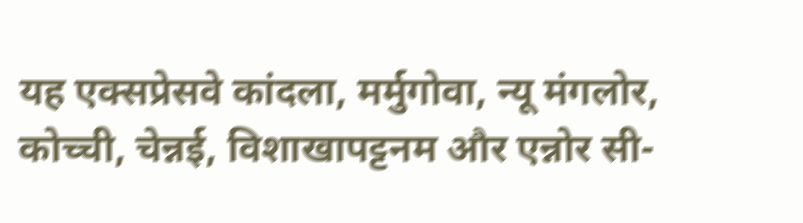यह एक्सप्रेसवे कांदला, मर्मुगोवा, न्यू मंगलोर, कोच्ची, चेन्नई, विशाखापट्टनम और एन्नोर सी-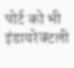पोर्ट को भी इंडायरेक्टली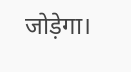जोड़ेगा।